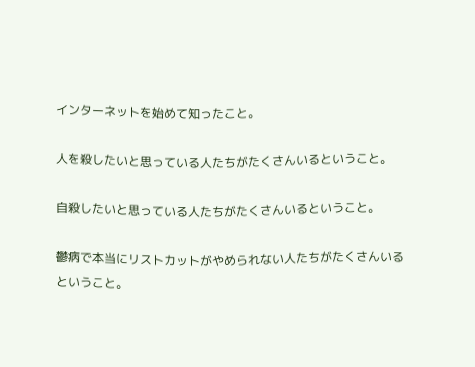インターネットを始めて知ったこと。

人を殺したいと思っている人たちがたくさんいるということ。

自殺したいと思っている人たちがたくさんいるということ。

鬱病で本当にリストカットがやめられない人たちがたくさんいるということ。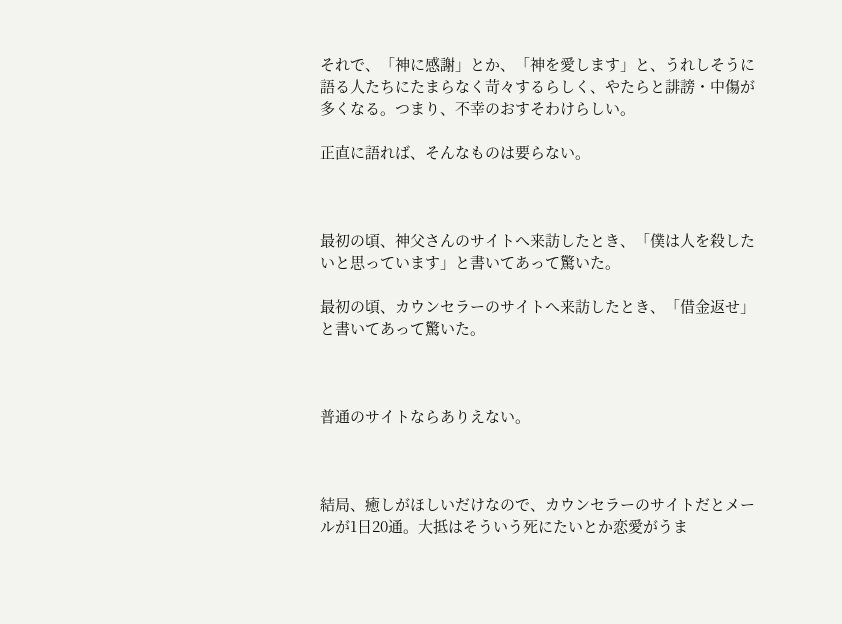それで、「神に感謝」とか、「神を愛します」と、うれしそうに語る人たちにたまらなく苛々するらしく、やたらと誹謗・中傷が多くなる。つまり、不幸のおすそわけらしい。

正直に語れば、そんなものは要らない。



最初の頃、神父さんのサイトへ来訪したとき、「僕は人を殺したいと思っています」と書いてあって驚いた。

最初の頃、カウンセラーのサイトへ来訪したとき、「借金返せ」と書いてあって驚いた。



普通のサイトならありえない。



結局、癒しがほしいだけなので、カウンセラーのサイトだとメールが1日20通。大抵はそういう死にたいとか恋愛がうま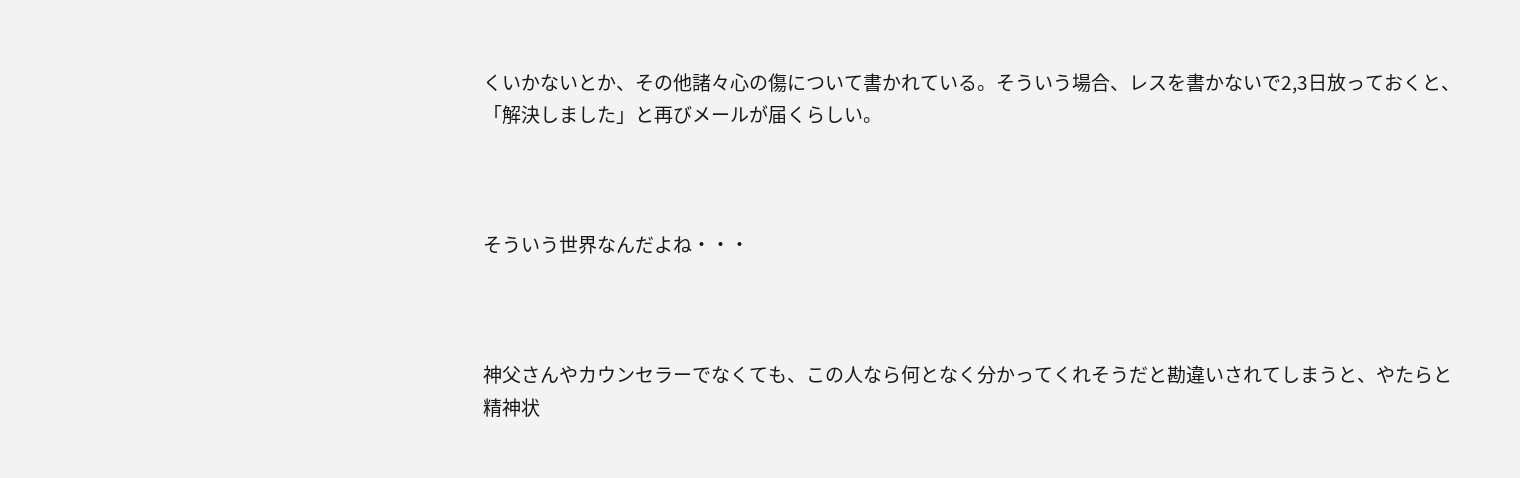くいかないとか、その他諸々心の傷について書かれている。そういう場合、レスを書かないで2,3日放っておくと、「解決しました」と再びメールが届くらしい。



そういう世界なんだよね・・・



神父さんやカウンセラーでなくても、この人なら何となく分かってくれそうだと勘違いされてしまうと、やたらと精神状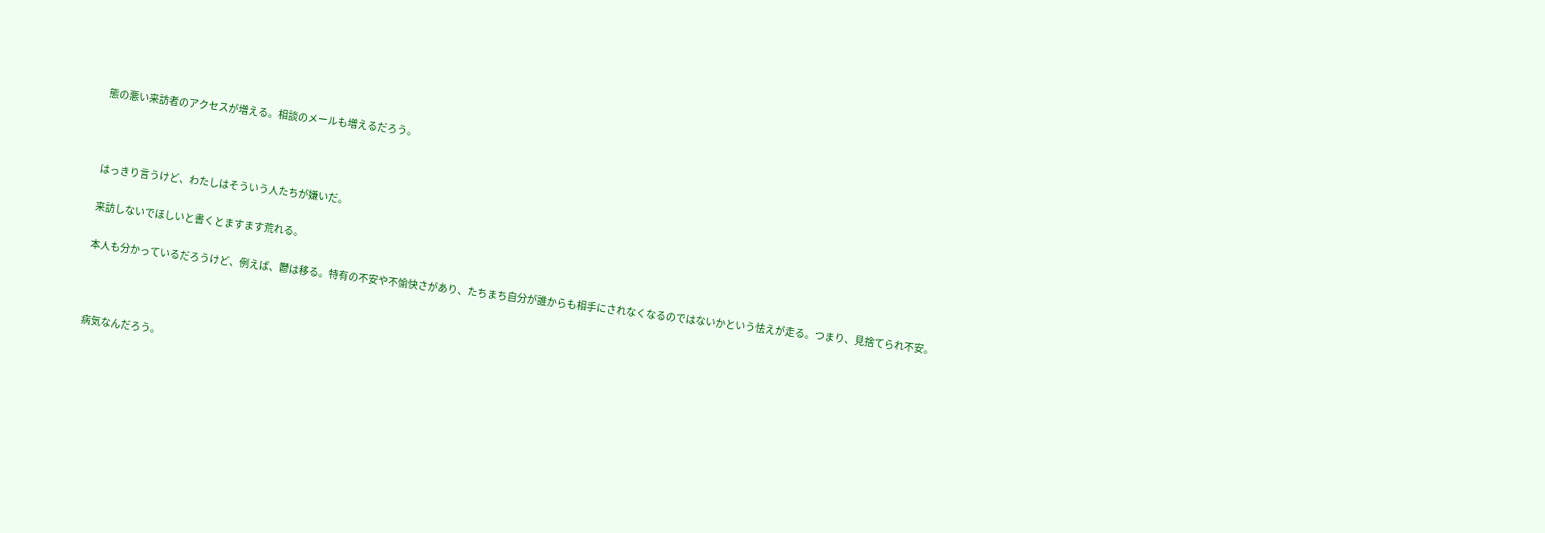態の悪い来訪者のアクセスが増える。相談のメールも増えるだろう。



はっきり言うけど、わたしはそういう人たちが嫌いだ。

来訪しないでほしいと書くとますます荒れる。

本人も分かっているだろうけど、例えば、鬱は移る。特有の不安や不愉快さがあり、たちまち自分が誰からも相手にされなくなるのではないかという怯えが走る。つまり、見捨てられ不安。



病気なんだろう。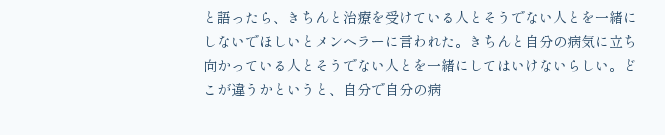と語ったら、きちんと治療を受けている人とそうでない人とを一緒にしないでほしいとメンヘラーに言われた。きちんと自分の病気に立ち向かっている人とそうでない人とを一緒にしてはいけないらしい。どこが違うかというと、自分で自分の病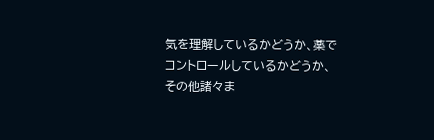気を理解しているかどうか、薬でコントロールしているかどうか、その他諸々ま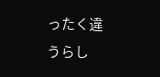ったく違うらし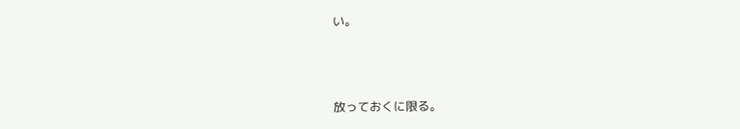い。



放っておくに限る。